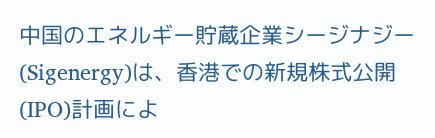中国のエネルギー貯蔵企業シージナジー(Sigenergy)は、香港での新規株式公開(IPO)計画によ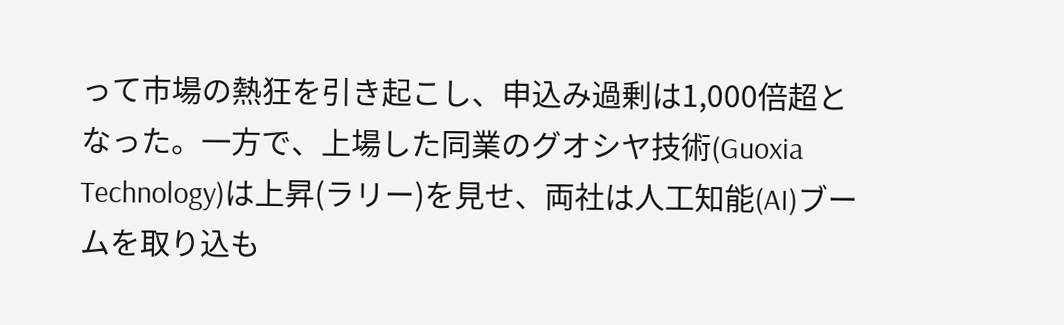って市場の熱狂を引き起こし、申込み過剰は1,000倍超となった。一方で、上場した同業のグオシヤ技術(Guoxia Technology)は上昇(ラリー)を見せ、両社は人工知能(AI)ブームを取り込も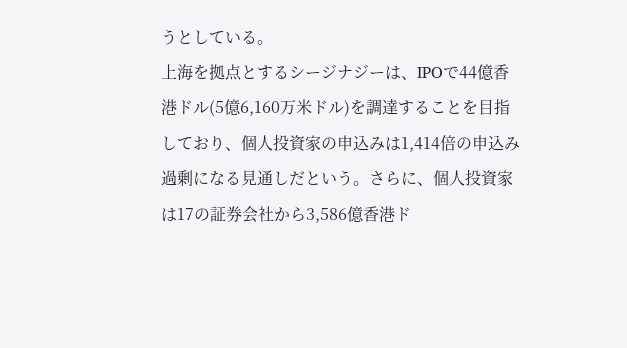うとしている。
上海を拠点とするシージナジーは、IPOで44億香港ドル(5億6,160万米ドル)を調達することを目指しており、個人投資家の申込みは1,414倍の申込み過剰になる見通しだという。さらに、個人投資家は17の証券会社から3,586億香港ド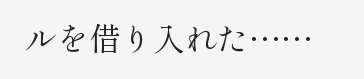ルを借り入れた……